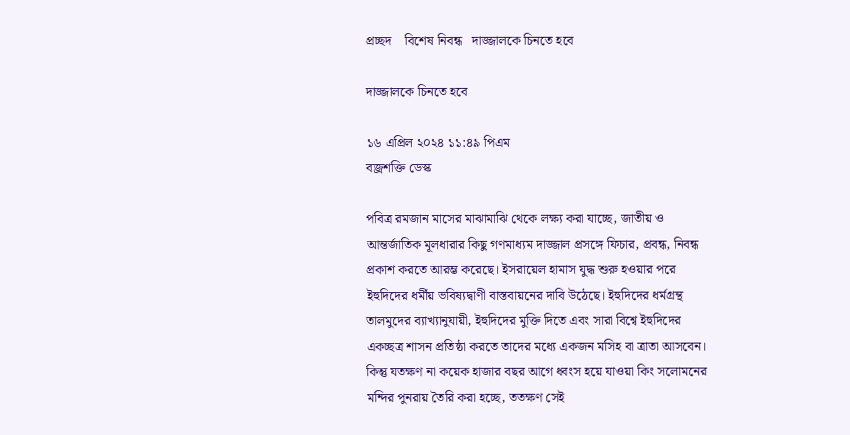প্রচ্ছদ    বিশেষ নিবন্ধ   দাজ্জালকে চিনতে হবে

দাজ্জালকে চিনতে হবে

১৬ এপ্রিল ২০২৪ ১১:৪৯ পিএম
বজ্রশক্তি ডেস্ক

পবিত্র রমজান মাসের মাঝামাঝি থেকে লক্ষ্য করা যাচ্ছে, জাতীয় ও আন্তর্জাতিক মূলধারার কিছু গণমাধ্যম দাজ্জাল প্রসঙ্গে ফিচার, প্রবন্ধ, নিবন্ধ প্রকাশ করতে আরম্ভ করেছে। ইসরায়েল হামাস যুদ্ধ শুরু হওয়ার পরে ইহুদিদের ধর্মীয় ভবিষ্যদ্বাণী বাস্তবায়নের দাবি উঠেছে। ইহুদিদের ধর্মগ্রন্থ তালমুদের ব্যাখ্যানুযায়ী, ইহুদিদের মুক্তি দিতে এবং সারা বিশ্বে ইহুদিদের একচ্ছত্র শাসন প্রতিষ্ঠা করতে তাদের মধ্যে একজন মসিহ বা ত্রাতা আসবেন। কিন্তু যতক্ষণ না কয়েক হাজার বছর আগে ধ্বংস হয়ে যাওয়া কিং সলোমনের মন্দির পুনরায় তৈরি করা হচ্ছে, ততক্ষণ সেই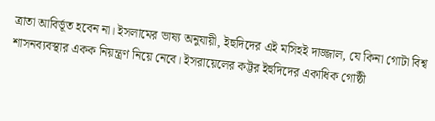ত্রাতা আবির্ভূত হবেন না। ইসলামের ভাষ্য অনুযায়ী, ইহুদিদের এই মসিহই দাজ্জাল, যে কিনা গোটা বিশ্ব শাসনব্যবস্থার একক নিয়ন্ত্রণ নিয়ে নেবে। ইসরায়েলের কট্টর ইহুদিদের একাধিক গোষ্ঠী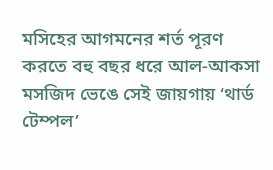মসিহের আগমনের শর্ত পূরণ করতে বহু বছর ধরে আল-আকসা মসজিদ ভেঙে সেই জায়গায় ‘থার্ড টেম্পল’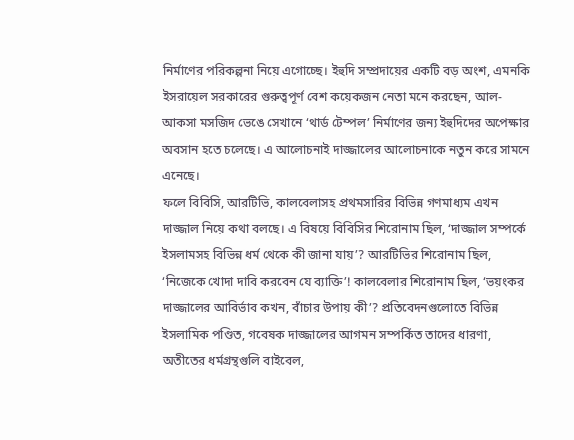নির্মাণের পরিকল্পনা নিয়ে এগোচ্ছে। ইহুদি সম্প্রদায়ের একটি বড় অংশ, এমনকি ইসরায়েল সরকারের গুরুত্বপূর্ণ বেশ কয়েকজন নেতা মনে করছেন, আল-আকসা মসজিদ ভেঙে সেখানে ‘থার্ড টেম্পল’ নির্মাণের জন্য ইহুদিদের অপেক্ষার অবসান হতে চলেছে। এ আলোচনাই দাজ্জালের আলোচনাকে নতুন করে সামনে এনেছে।
ফলে বিবিসি, আরটিভি, কালবেলাসহ প্রথমসারির বিভিন্ন গণমাধ্যম এখন দাজ্জাল নিয়ে কথা বলছে। এ বিষয়ে বিবিসির শিরোনাম ছিল, ‘দাজ্জাল সম্পর্কে ইসলামসহ বিভিন্ন ধর্ম থেকে কী জানা যায়’? আরটিভির শিরোনাম ছিল, ‘নিজেকে খোদা দাবি করবেন যে ব্যাক্তি’! কালবেলার শিরোনাম ছিল, ‘ভয়ংকর দাজ্জালের আবির্ভাব কখন, বাঁচার উপায় কী’? প্রতিবেদনগুলোতে বিভিন্ন ইসলামিক পণ্ডিত, গবেষক দাজ্জালের আগমন সম্পর্কিত তাদের ধারণা, অতীতের ধর্মগ্রন্থগুলি বাইবেল,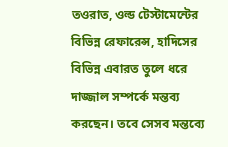তওরাত, ওল্ড টেস্টামেন্টের বিভিন্ন রেফারেন্স, হাদিসের বিভিন্ন এবারত তুলে ধরে দাজ্জাল সম্পর্কে মন্তব্য করছেন। তবে সেসব মন্তব্যে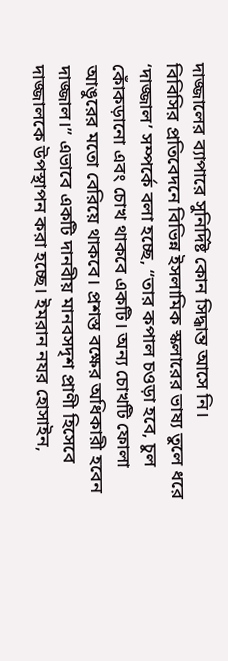দাজ্জালের ব্যাপারে সুনির্দিষ্ট কোন সিদ্ধান্ত আসে নি।
বিবিসির প্রতিবেদনে বিভিন্ন ইসলামিক স্কলারের ভাষ্য তুলে ধরে ‘দাজ্জাল’ সম্পর্কে বলা হচ্ছে, “তার কপাল চওড়া হবে, চুল কোঁকড়ানো এবং চোখ থাকবে একটি। অন্য চোখটি ফোলা আঙুরের মতো বেরিয়ে থাকবে। প্রশস্ত বক্ষের অধিকারী হবেন দাজ্জাল।” এভাবে একটি দানবীয় মানবসদৃশ প্রাণী হিসেবে দাজ্জালকে উপস্থাপন করা হচ্ছে। ইমরান নযর হোসাইন,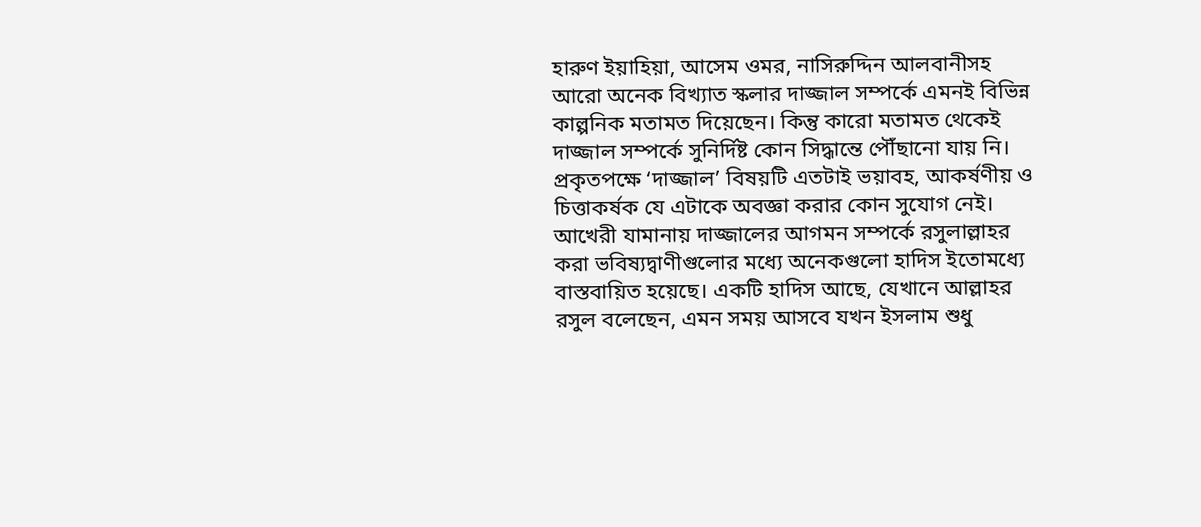হারুণ ইয়াহিয়া, আসেম ওমর, নাসিরুদ্দিন আলবানীসহ আরো অনেক বিখ্যাত স্কলার দাজ্জাল সম্পর্কে এমনই বিভিন্ন কাল্পনিক মতামত দিয়েছেন। কিন্তু কারো মতামত থেকেই দাজ্জাল সম্পর্কে সুনির্দিষ্ট কোন সিদ্ধান্তে পৌঁছানো যায় নি। প্রকৃতপক্ষে ‘দাজ্জাল’ বিষয়টি এতটাই ভয়াবহ, আকর্ষণীয় ও চিত্তাকর্ষক যে এটাকে অবজ্ঞা করার কোন সুযোগ নেই। আখেরী যামানায় দাজ্জালের আগমন সম্পর্কে রসুলাল্লাহর করা ভবিষ্যদ্বাণীগুলোর মধ্যে অনেকগুলো হাদিস ইতোমধ্যে বাস্তবায়িত হয়েছে। একটি হাদিস আছে, যেখানে আল্লাহর রসুল বলেছেন, এমন সময় আসবে যখন ইসলাম শুধু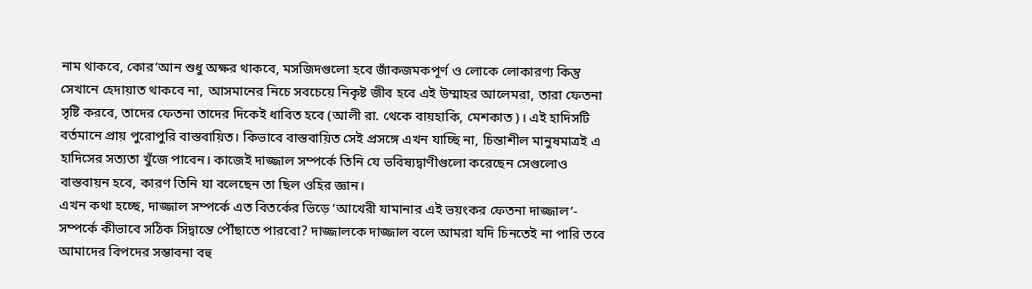নাম থাকবে, কোর’আন শুধু অক্ষর থাকবে, মসজিদগুলো হবে জাঁকজমকপূর্ণ ও লোকে লোকারণ্য কিন্তু সেখানে হেদায়াত থাকবে না, আসমানের নিচে সবচেয়ে নিকৃষ্ট জীব হবে এই উম্মাহর আলেমরা, তারা ফেতনা সৃষ্টি করবে, তাদের ফেতনা তাদের দিকেই ধাবিত হবে (আলী রা. থেকে বায়হাকি, মেশকাত)। এই হাদিসটি বর্তমানে প্রায় পুরোপুরি বাস্তবায়িত। কিভাবে বাস্তবায়িত সেই প্রসঙ্গে এখন যাচ্ছি না, চিন্তাশীল মানুষমাত্রই এ হাদিসের সত্যতা খুঁজে পাবেন। কাজেই দাজ্জাল সম্পর্কে তিনি যে ভবিষ্যদ্বাণীগুলো করেছেন সেগুলোও বাস্তবায়ন হবে, কারণ তিনি যা বলেছেন তা ছিল ওহির জ্ঞান।
এখন কথা হচ্ছে, দাজ্জাল সম্পর্কে এত বিতর্কের ভিড়ে ‘আখেরী যামানার এই ভয়ংকর ফেতনা দাজ্জাল’- সম্পর্কে কীভাবে সঠিক সিদ্বান্তে পৌঁছাতে পারবো? দাজ্জালকে দাজ্জাল বলে আমরা যদি চিনতেই না পারি তবে আমাদের বিপদের সম্ভাবনা বহু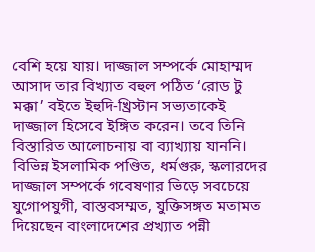বেশি হয়ে যায়। দাজ্জাল সম্পর্কে মোহাম্মদ আসাদ তার বিখ্যাত বহুল পঠিত ‘রোড টু মক্কা’ বইতে ইহুদি-খ্রিস্টান সভ্যতাকেই দাজ্জাল হিসেবে ইঙ্গিত করেন। তবে তিনি বিস্তারিত আলোচনায় বা ব্যাখ্যায় যাননি। বিভিন্ন ইসলামিক পণ্ডিত, ধর্মগুরু, স্কলারদের দাজ্জাল সম্পর্কে গবেষণার ভিড়ে সবচেয়ে যুগোপযুগী, বাস্তবসম্মত, যুক্তিসঙ্গত মতামত দিয়েছেন বাংলাদেশের প্রখ্যাত পন্নী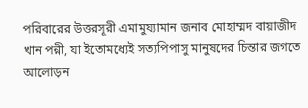পরিবারের উত্তরসূরী এমামুয্যামান জনাব মোহাম্মদ বায়াজীদ খান পন্নী, যা ইতোমধ্যেই সত্যপিপাসু মানুষদের চিন্তার জগতে আলোড়ন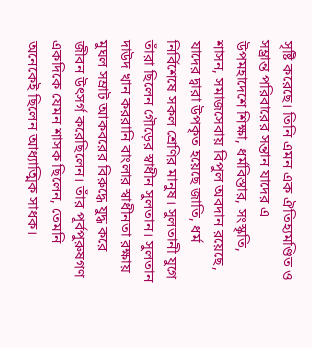সৃষ্টি করেছে। তিনি এমন এক ঐতিহ্যমণ্ডিত ও সম্ভ্রান্ত পরিবারের সন্তান যাদের এ উপমহাদেশে শিক্ষা, ধর্মবিস্তার, সংস্কৃতি, শাসন, সমাজসেবায় বিপুল অবদান রয়েছে, যাদের দ্বারা উপকৃত হয়েছে জাতি, ধর্ম নির্বিশেষে সকল শ্রেণির মানুষ। সুলতানী যুগে তাঁরা ছিলেন গৌড়ের স্বাধীন সুলতান। সুলতান দাউদ খান কররানি বাংলার স্বাধীনতা রক্ষায় মুঘল সম্রাট আকবরের বিরুদ্ধে যুদ্ধ করে জীবন উৎসর্গ করেছিলেন। তাঁর পূর্বপুরুষগণ একদিকে যেমন শাসক ছিলেন, তেমনি অনেকেই ছিলেন আধ্যাত্মিক সাধক।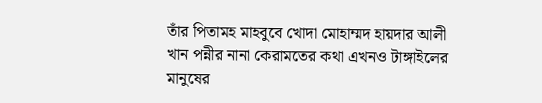তাঁর পিতামহ মাহবুবে খোদা মোহাম্মদ হায়দার আলী খান পন্নীর নানা কেরামতের কথা এখনও টাঙ্গাইলের মানুষের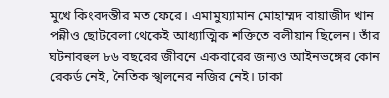মুখে কিংবদন্তীর মত ফেরে। এমামুয্যামান মোহাম্মদ বায়াজীদ খান পন্নীও ছোটবেলা থেকেই আধ্যাত্মিক শক্তিতে বলীয়ান ছিলেন। তাঁর ঘটনাবহুল ৮৬ বছরের জীবনে একবারের জন্যও আইনভঙ্গের কোন রেকর্ড নেই, নৈতিক স্খলনের নজির নেই। ঢাকা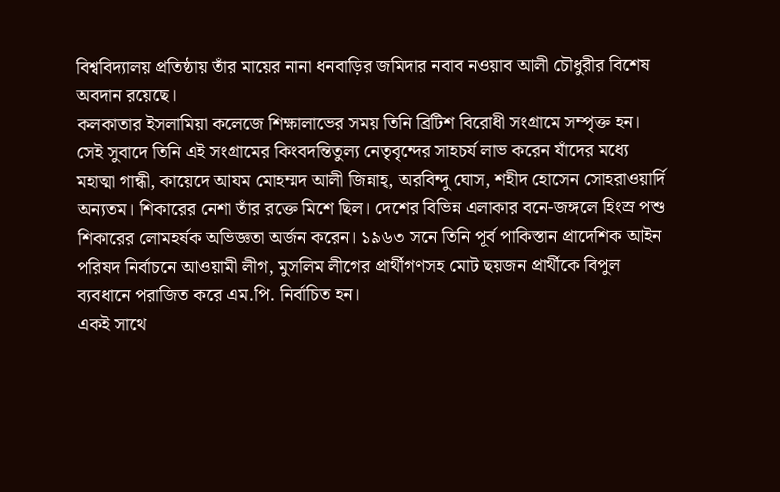বিশ্ববিদ্যালয় প্রতিষ্ঠায় তাঁর মায়ের নানা ধনবাড়ির জমিদার নবাব নওয়াব আলী চৌধুরীর বিশেষ অবদান রয়েছে।
কলকাতার ইসলামিয়া কলেজে শিক্ষালাভের সময় তিনি ব্রিটিশ বিরোধী সংগ্রামে সম্পৃক্ত হন। সেই সুবাদে তিনি এই সংগ্রামের কিংবদন্তিতুল্য নেতৃবৃন্দের সাহচর্য লাভ করেন যাঁদের মধ্যে মহাত্মা গান্ধী, কায়েদে আযম মোহম্মদ আলী জিন্নাহ্, অরবিন্দু ঘোস, শহীদ হোসেন সোহরাওয়ার্দি অন্যতম। শিকারের নেশা তাঁর রক্তে মিশে ছিল। দেশের বিভিন্ন এলাকার বনে-জঙ্গলে হিংস্র পশু শিকারের লোমহর্ষক অভিজ্ঞতা অর্জন করেন। ১৯৬৩ সনে তিনি পূর্ব পাকিস্তান প্রাদেশিক আইন পরিষদ নির্বাচনে আওয়ামী লীগ, মুসলিম লীগের প্রার্থীগণসহ মোট ছয়জন প্রার্থীকে বিপুল ব্যবধানে পরাজিত করে এম.পি. নির্বাচিত হন।
একই সাথে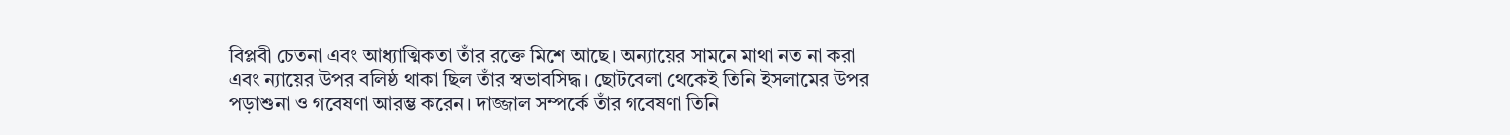বিপ্লবী চেতনা এবং আধ্যাত্মিকতা তাঁর রক্তে মিশে আছে। অন্যায়ের সামনে মাথা নত না করা এবং ন্যায়ের উপর বলিষ্ঠ থাকা ছিল তাঁর স্বভাবসিদ্ধ। ছোটবেলা থেকেই তিনি ইসলামের উপর পড়াশুনা ও গবেষণা আরম্ভ করেন। দাজ্জাল সম্পর্কে তাঁর গবেষণা তিনি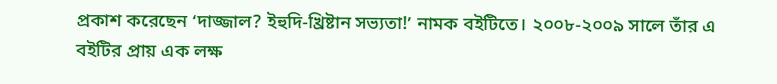প্রকাশ করেছেন ‘দাজ্জাল? ইহুদি-খ্রিষ্টান সভ্যতা!’ নামক বইটিতে। ২০০৮-২০০৯ সালে তাঁর এ বইটির প্রায় এক লক্ষ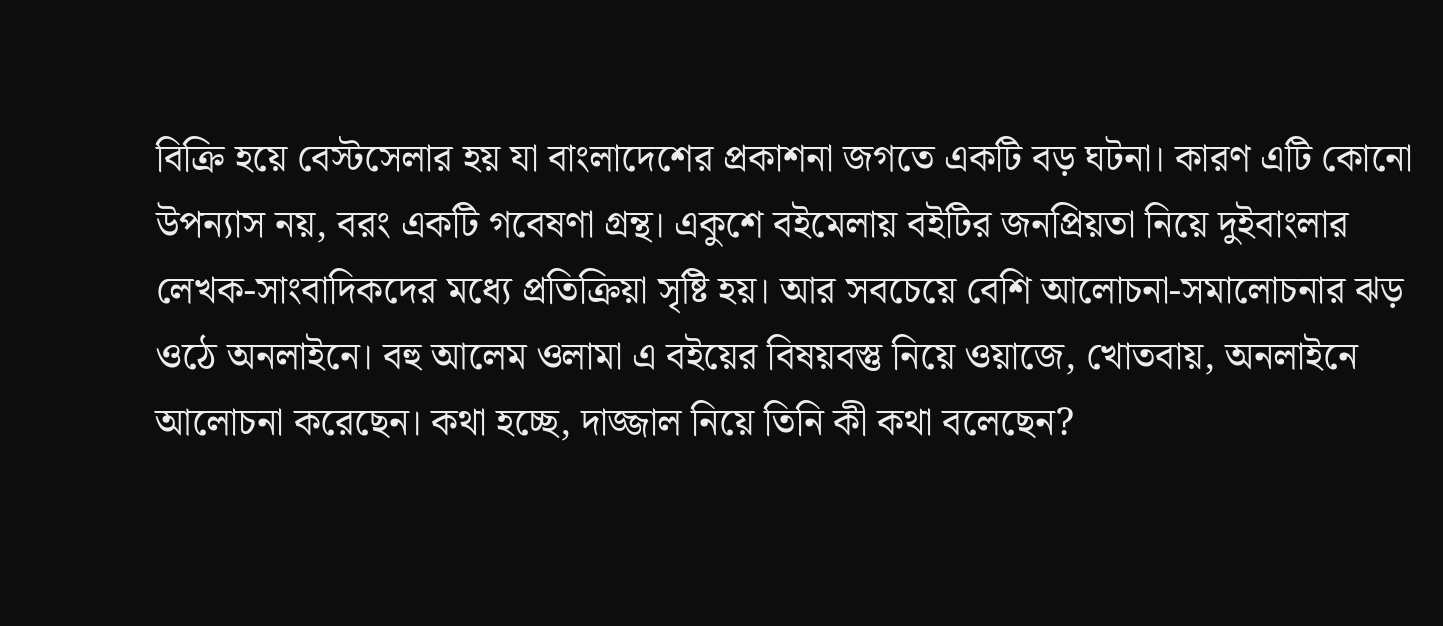বিক্রি হয়ে বেস্টসেলার হয় যা বাংলাদেশের প্রকাশনা জগতে একটি বড় ঘটনা। কারণ এটি কোনো উপন্যাস নয়, বরং একটি গবেষণা গ্রন্থ। একুশে বইমেলায় বইটির জনপ্রিয়তা নিয়ে দুইবাংলার লেখক-সাংবাদিকদের মধ্যে প্রতিক্রিয়া সৃষ্টি হয়। আর সবচেয়ে বেশি আলোচনা-সমালোচনার ঝড় ওঠে অনলাইনে। বহু আলেম ওলামা এ বইয়ের বিষয়বস্তু নিয়ে ওয়াজে, খোতবায়, অনলাইনে আলোচনা করেছেন। কথা হচ্ছে, দাজ্জাল নিয়ে তিনি কী কথা বলেছেন?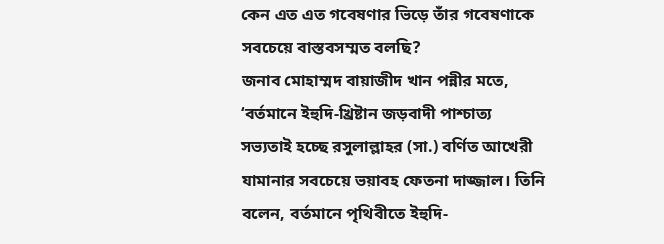কেন এত এত গবেষণার ভিড়ে তাঁর গবেষণাকে সবচেয়ে বাস্তবসম্মত বলছি?
জনাব মোহাম্মদ বায়াজীদ খান পন্নীর মতে, ‘বর্তমানে ইহুদি-খ্রিষ্টান জড়বাদী পাশ্চাত্য সভ্যতাই হচ্ছে রসুলাল্লাহর (সা.) বর্ণিত আখেরী যামানার সবচেয়ে ভয়াবহ ফেতনা দাজ্জাল। তিনি বলেন, বর্তমানে পৃথিবীতে ইহুদি-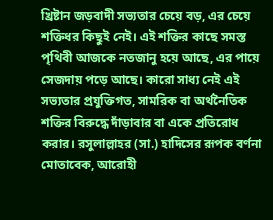খ্রিষ্টান জড়বাদী সভ্যতার চেয়ে বড়, এর চেয়ে শক্তিধর কিছুই নেই। এই শক্তির কাছে সমস্ত পৃথিবী আজকে নতজানু হয়ে আছে, এর পায়ে সেজদায় পড়ে আছে। কারো সাধ্য নেই এই সভ্যতার প্রযুক্তিগত, সামরিক বা অর্থনৈতিক শক্তির বিরুদ্ধে দাঁড়াবার বা একে প্রতিরোধ করার। রসুলাল্লাহর (সা.) হাদিসের রূপক বর্ণনা মোতাবেক, আরোহী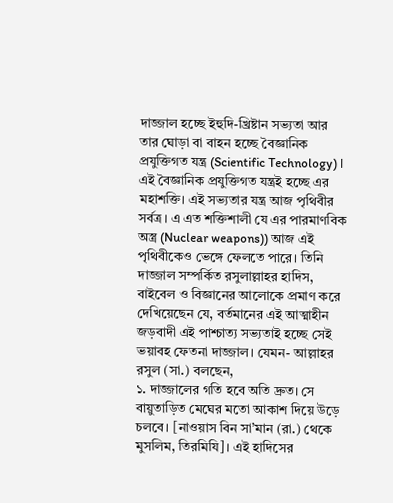দাজ্জাল হচ্ছে ইহুদি-খ্রিষ্টান সভ্যতা আর তার ঘোড়া বা বাহন হচ্ছে বৈজ্ঞানিক প্রযুক্তিগত যন্ত্র (Scientific Technology)। এই বৈজ্ঞানিক প্রযুক্তিগত যন্ত্রই হচ্ছে এর মহাশক্তি। এই সভ্যতার যন্ত্র আজ পৃথিবীর সর্বত্র। এ এত শক্তিশালী যে এর পারমাণবিক অস্ত্র (Nuclear weapons)) আজ এই পৃথিবীকেও ভেঙ্গে ফেলতে পারে। তিনি দাজ্জাল সম্পর্কিত রসুলাল্লাহর হাদিস, বাইবেল ও বিজ্ঞানের আলোকে প্রমাণ করে দেখিয়েছেন যে, বর্তমানের এই আত্মাহীন জড়বাদী এই পাশ্চাত্য সভ্যতাই হচ্ছে সেই ভয়াবহ ফেতনা দাজ্জাল। যেমন- আল্লাহর রসুল (সা.) বলছেন,
১. দাজ্জালের গতি হবে অতি দ্রুত। সে বায়ুতাড়িত মেঘের মতো আকাশ দিয়ে উড়ে চলবে। [নাওয়াস বিন সা’মান (রা.) থেকে মুসলিম, তিরমিযি]। এই হাদিসের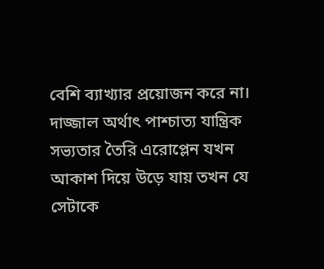বেশি ব্যাখ্যার প্রয়োজন করে না। দাজ্জাল অর্থাৎ পাশ্চাত্য যান্ত্রিক সভ্যতার তৈরি এরোপ্লেন যখন আকাশ দিয়ে উড়ে যায় তখন যে সেটাকে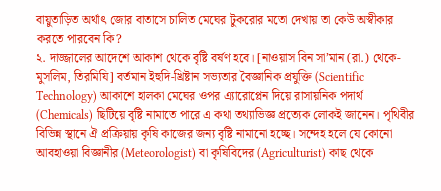বায়ুতাড়িত অর্থাৎ জোর বাতাসে চালিত মেঘের টুকরোর মতো দেখায় তা কেউ অস্বীকার করতে পারবেন কি?
২. দাজ্জালের আদেশে আকাশ থেকে বৃষ্টি বর্ষণ হবে। [নাওয়াস বিন সা’মান (রা.) থেকে- মুসলিম, তিরমিযি] বর্তমান ইহুদি-খ্রিষ্টান সভ্যতার বৈজ্ঞানিক প্রযুক্তি (Scientific Technology) আকাশে হালকা মেঘের ওপর এ্যারোপ্লেন দিয়ে রাসায়নিক পদার্থ (Chemicals) ছিটিয়ে বৃষ্টি নামাতে পারে এ কথা তথ্যাভিজ্ঞ প্রত্যেক লোকই জানেন। পৃথিবীর বিভিন্ন স্থানে ঐ প্রক্রিয়ায় কৃষি কাজের জন্য বৃষ্টি নামানো হচ্ছে। সন্দেহ হলে যে কোনো আবহাওয়া বিজ্ঞানীর (Meteorologist) বা কৃষিবিদের (Agriculturist) কাছ থেকে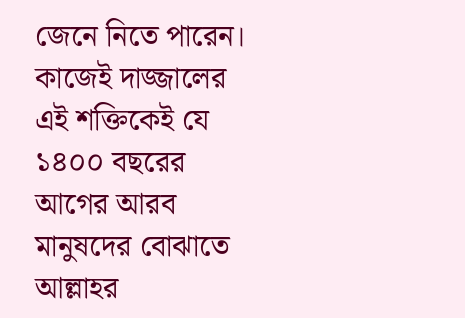জেনে নিতে পারেন। কাজেই দাজ্জালের এই শক্তিকেই যে ১৪০০ বছরের আগের আরব মানুষদের বোঝাতে আল্লাহর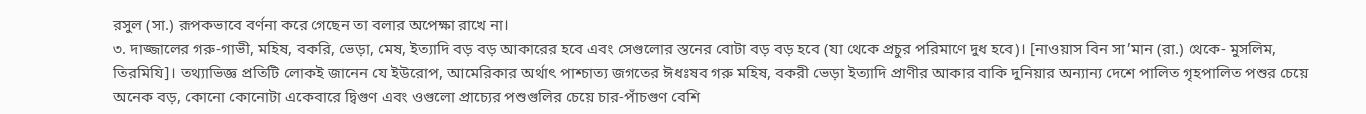রসুল (সা.) রূপকভাবে বর্ণনা করে গেছেন তা বলার অপেক্ষা রাখে না।
৩. দাজ্জালের গরু-গাভী, মহিষ, বকরি, ভেড়া, মেষ, ইত্যাদি বড় বড় আকারের হবে এবং সেগুলোর স্তনের বোটা বড় বড় হবে (যা থেকে প্রচুর পরিমাণে দুধ হবে)। [নাওয়াস বিন সা’মান (রা.) থেকে- মুসলিম, তিরমিযি]। তথ্যাভিজ্ঞ প্রতিটি লোকই জানেন যে ইউরোপ, আমেরিকার অর্থাৎ পাশ্চাত্য জগতের ঈধঃষব গরু মহিষ, বকরী ভেড়া ইত্যাদি প্রাণীর আকার বাকি দুনিয়ার অন্যান্য দেশে পালিত গৃহপালিত পশুর চেয়ে অনেক বড়, কোনো কোনোটা একেবারে দ্বিগুণ এবং ওগুলো প্রাচ্যের পশুগুলির চেয়ে চার-পাঁচগুণ বেশি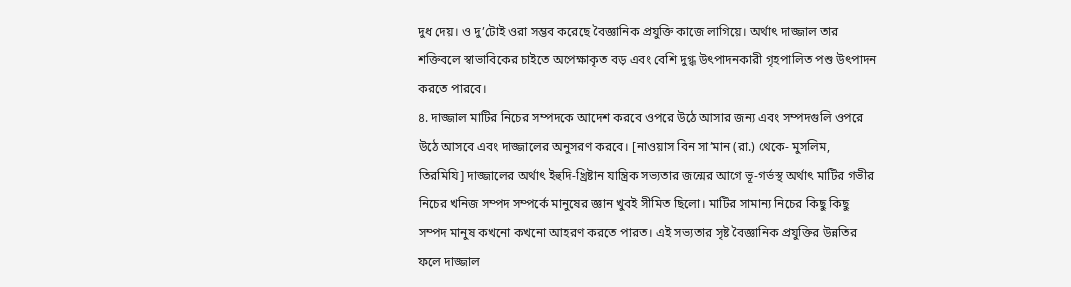দুধ দেয়। ও দু’টোই ওরা সম্ভব করেছে বৈজ্ঞানিক প্রযুক্তি কাজে লাগিয়ে। অর্থাৎ দাজ্জাল তার শক্তিবলে স্বাভাবিকের চাইতে অপেক্ষাকৃত বড় এবং বেশি দুগ্ধ উৎপাদনকারী গৃহপালিত পশু উৎপাদন করতে পারবে।
৪. দাজ্জাল মাটির নিচের সম্পদকে আদেশ করবে ওপরে উঠে আসার জন্য এবং সম্পদগুলি ওপরে উঠে আসবে এবং দাজ্জালের অনুসরণ করবে। [নাওয়াস বিন সা’মান (রা.) থেকে- মুসলিম, তিরমিযি] দাজ্জালের অর্থাৎ ইহুদি-খ্রিষ্টান যান্ত্রিক সভ্যতার জন্মের আগে ভূ-গর্ভস্থ অর্থাৎ মাটির গভীর নিচের খনিজ সম্পদ সম্পর্কে মানুষের জ্ঞান খুবই সীমিত ছিলো। মাটির সামান্য নিচের কিছু কিছু সম্পদ মানুষ কখনো কখনো আহরণ করতে পারত। এই সভ্যতার সৃষ্ট বৈজ্ঞানিক প্রযুক্তির উন্নতির ফলে দাজ্জাল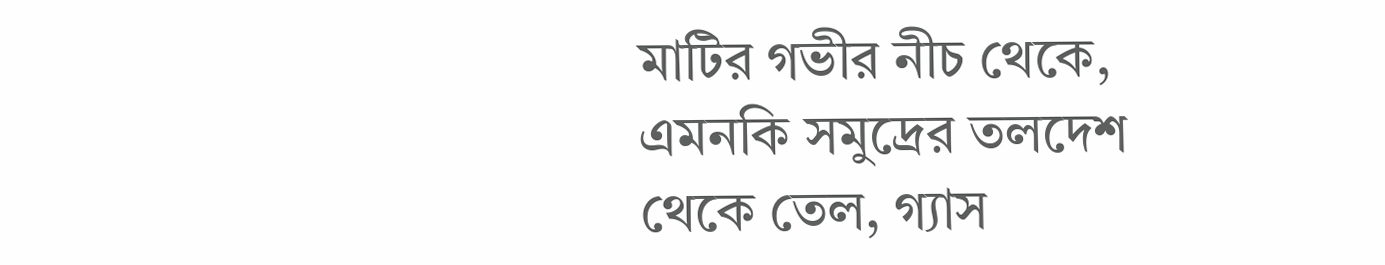মাটির গভীর নীচ থেকে, এমনকি সমুদ্রের তলদেশ থেকে তেল, গ্যাস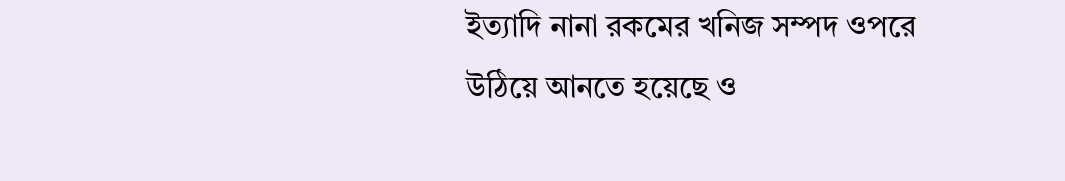ইত্যাদি নানা রকমের খনিজ সম্পদ ওপরে উঠিয়ে আনতে হয়েছে ও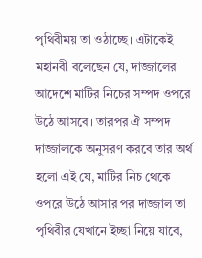পৃথিবীময় তা ওঠাচ্ছে। এটাকেই মহানবী বলেছেন যে, দাজ্জালের আদেশে মাটির নিচের সম্পদ ওপরে উঠে আসবে। তারপর ঐ সম্পদ দাজ্জালকে অনুসরণ করবে তার অর্থ হলো এই যে, মাটির নিচ থেকে ওপরে উঠে আসার পর দাজ্জাল তা পৃথিবীর যেখানে ইচ্ছা নিয়ে যাবে,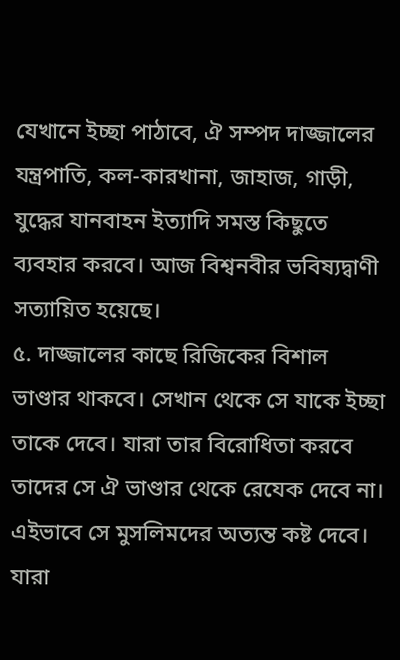যেখানে ইচ্ছা পাঠাবে, ঐ সম্পদ দাজ্জালের যন্ত্রপাতি, কল-কারখানা, জাহাজ, গাড়ী, যুদ্ধের যানবাহন ইত্যাদি সমস্ত কিছুতে ব্যবহার করবে। আজ বিশ্বনবীর ভবিষ্যদ্বাণী সত্যায়িত হয়েছে।
৫. দাজ্জালের কাছে রিজিকের বিশাল ভাণ্ডার থাকবে। সেখান থেকে সে যাকে ইচ্ছা তাকে দেবে। যারা তার বিরোধিতা করবে তাদের সে ঐ ভাণ্ডার থেকে রেযেক দেবে না। এইভাবে সে মুসলিমদের অত্যন্ত কষ্ট দেবে। যারা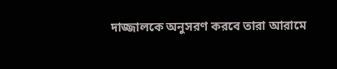দাজ্জালকে অনুসরণ করবে তারা আরামে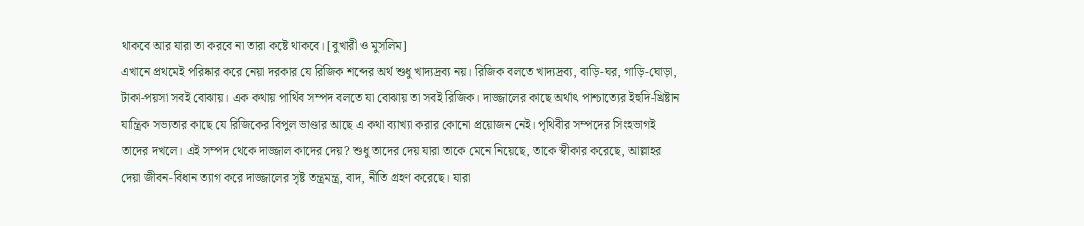থাকবে আর যারা তা করবে না তারা কষ্টে থাকবে। [বুখারী ও মুসলিম]
এখানে প্রথমেই পরিষ্কার করে নেয়া দরকার যে রিজিক শব্দের অর্থ শুধু খাদ্যদ্রব্য নয়। রিজিক বলতে খাদ্যদ্রব্য, বাড়ি-ঘর, গাড়ি-ঘোড়া, টাকা-পয়সা সবই বোঝায়। এক কথায় পার্থিব সম্পদ বলতে যা বোঝায় তা সবই রিজিক। দাজ্জালের কাছে অর্থাৎ পাশ্চাত্যের ইহুদি-খ্রিষ্টান যান্ত্রিক সভ্যতার কাছে যে রিজিকের বিপুল ভাণ্ডার আছে এ কথা ব্যাখ্যা করার কোনো প্রয়োজন নেই। পৃথিবীর সম্পদের সিংহভাগই তাদের দখলে। এই সম্পদ থেকে দাজ্জাল কাদের দেয়? শুধু তাদের দেয় যারা তাকে মেনে নিয়েছে, তাকে স্বীকার করেছে, আল্লাহর দেয়া জীবন-বিধান ত্যাগ করে দাজ্জালের সৃষ্ট তন্ত্রমন্ত্র, বাদ, নীতি গ্রহণ করেছে। যারা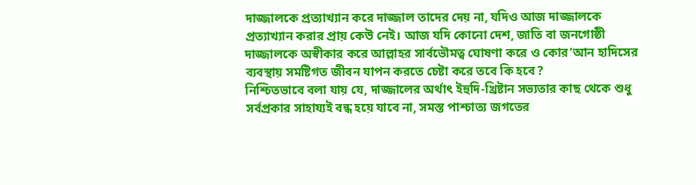দাজ্জালকে প্রত্যাখ্যান করে দাজ্জাল তাদের দেয় না, যদিও আজ দাজ্জালকে প্রত্যাখ্যান করার প্রায় কেউ নেই। আজ যদি কোনো দেশ, জাতি বা জনগোষ্ঠী দাজ্জালকে অস্বীকার করে আল্লাহর সার্বভৌমত্ব ঘোষণা করে ও কোর’আন হাদিসের ব্যবস্থায় সমষ্টিগত জীবন যাপন করতে চেষ্টা করে তবে কি হবে?
নিশ্চিতভাবে বলা যায় যে, দাজ্জালের অর্থাৎ ইহুদি-খ্রিষ্টান সভ্যতার কাছ থেকে শুধু সর্বপ্রকার সাহায্যই বন্ধ হয়ে যাবে না, সমস্ত পাশ্চাত্য জগতের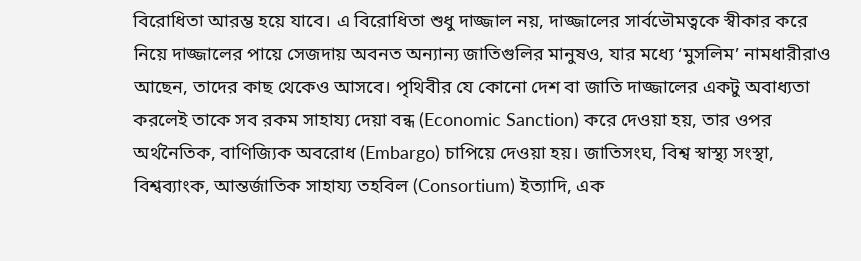বিরোধিতা আরম্ভ হয়ে যাবে। এ বিরোধিতা শুধু দাজ্জাল নয়, দাজ্জালের সার্বভৌমত্বকে স্বীকার করে নিয়ে দাজ্জালের পায়ে সেজদায় অবনত অন্যান্য জাতিগুলির মানুষও, যার মধ্যে ‘মুসলিম’ নামধারীরাও আছেন, তাদের কাছ থেকেও আসবে। পৃথিবীর যে কোনো দেশ বা জাতি দাজ্জালের একটু অবাধ্যতা করলেই তাকে সব রকম সাহায্য দেয়া বন্ধ (Economic Sanction) করে দেওয়া হয়, তার ওপর অর্থনৈতিক, বাণিজ্যিক অবরোধ (Embargo) চাপিয়ে দেওয়া হয়। জাতিসংঘ, বিশ্ব স্বাস্থ্য সংস্থা, বিশ্বব্যাংক, আন্তর্জাতিক সাহায্য তহবিল (Consortium) ইত্যাদি, এক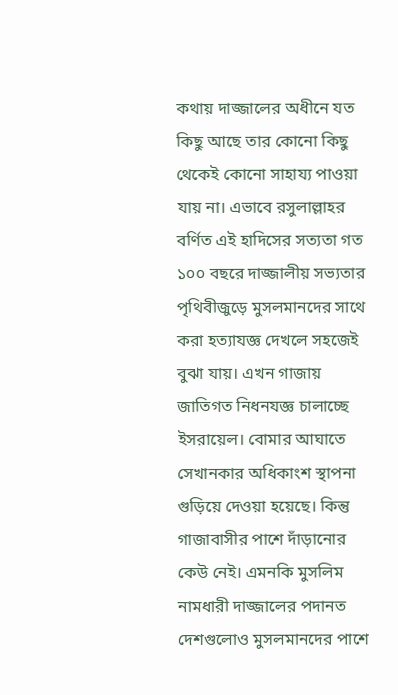কথায় দাজ্জালের অধীনে যত কিছু আছে তার কোনো কিছু থেকেই কোনো সাহায্য পাওয়া যায় না। এভাবে রসুলাল্লাহর বর্ণিত এই হাদিসের সত্যতা গত ১০০ বছরে দাজ্জালীয় সভ্যতার পৃথিবীজুড়ে মুসলমানদের সাথে করা হত্যাযজ্ঞ দেখলে সহজেই বুঝা যায়। এখন গাজায় জাতিগত নিধনযজ্ঞ চালাচ্ছে ইসরায়েল। বোমার আঘাতে সেখানকার অধিকাংশ স্থাপনা গুড়িয়ে দেওয়া হয়েছে। কিন্তু গাজাবাসীর পাশে দাঁড়ানোর কেউ নেই। এমনকি মুসলিম নামধারী দাজ্জালের পদানত দেশগুলোও মুসলমানদের পাশে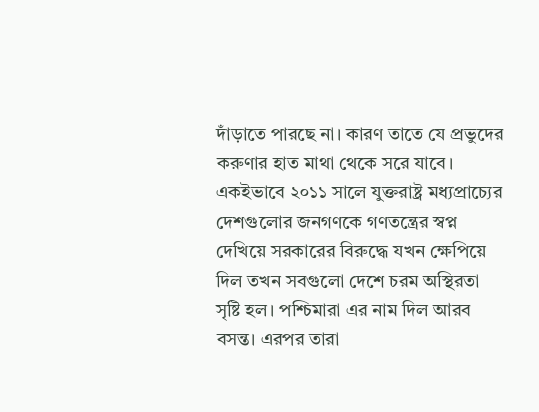দাঁড়াতে পারছে না। কারণ তাতে যে প্রভুদের করুণার হাত মাথা থেকে সরে যাবে।
একইভাবে ২০১১ সালে যুক্তরাষ্ট্র মধ্যপ্রাচ্যের দেশগুলোর জনগণকে গণতন্ত্রের স্বপ্ন দেখিয়ে সরকারের বিরুদ্ধে যখন ক্ষেপিয়ে দিল তখন সবগুলো দেশে চরম অস্থিরতা সৃষ্টি হল। পশ্চিমারা এর নাম দিল আরব বসন্ত। এরপর তারা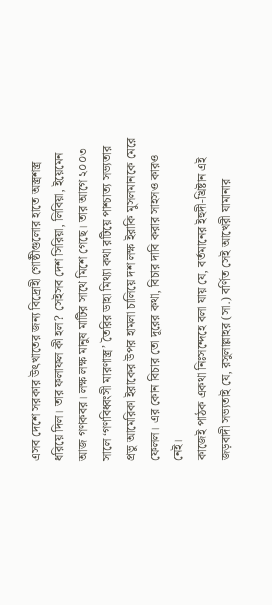এসব দেশে সরকার উৎখাতের জন্য বিদ্রোহী গোষ্ঠীগুলোর হাতে অস্ত্রশস্ত্র ধরিয়ে দিল। তার ফলাফল কী হল? সেইসব দেশ সিরিয়া, লিবিয়া, ইয়েমেন আজ গণকবর। লক্ষ লক্ষ মানুষ মাটির সাথে মিশে গেছে। তার আগে ২০০৩ সালে ‘গণবিধ্বংসী মারণাস্ত্র’ তৈরির ডাহা মিথ্যা কথা রটিয়ে পাশ্চাত্য সভ্যতার প্রভু আমেরিকা ইরাকের উপর হামলা চালিয়ে দশ লক্ষ ইরাকি মুসলমানকে মেরে ফেলল। এর কোন বিচার তো দূরের কথা, বিচার দাবি করার সাহসও কারও নেই।
কাজেই পাঠক একথা নিঃসন্দেহে বলা যায় যে, বর্তমানের ইহুদী-খ্রিষ্টান এই জড়বাদী সভ্যতাই যে, রসুলাল্লাহর (সা.) বর্ণিত সেই আখেরী যামানার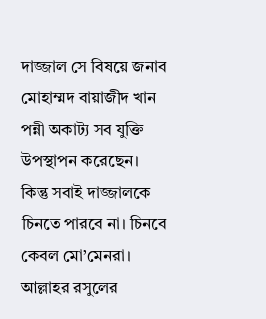দাজ্জাল সে বিষয়ে জনাব মোহাম্মদ বায়াজীদ খান পন্নী অকাট্য সব যুক্তি উপস্থাপন করেছেন। কিন্তু সবাই দাজ্জালকে চিনতে পারবে না। চিনবে কেবল মো’মেনরা। আল্লাহর রসুলের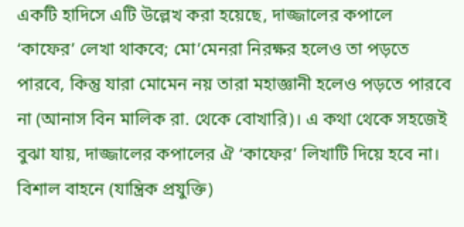একটি হাদিসে এটি উল্লেখ করা হয়েছে, দাজ্জালের কপালে ‘কাফের’ লেখা থাকবে; মো’মেনরা নিরক্ষর হলেও তা পড়তে পারবে, কিন্তু যারা মোমেন নয় তারা মহাজ্ঞানী হলেও পড়তে পারবে না (আনাস বিন মালিক রা. থেকে বোখারি)। এ কথা থেকে সহজেই বুঝা যায়, দাজ্জালের কপালের ঐ ‘কাফের’ লিখাটি দিয়ে হবে না। বিশাল বাহনে (যান্ত্রিক প্রযুক্তি)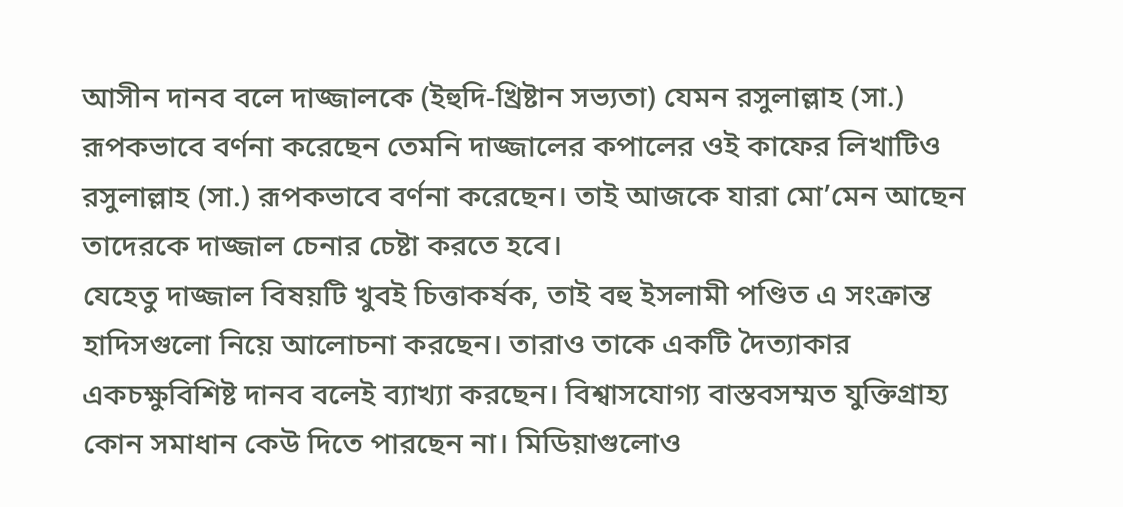আসীন দানব বলে দাজ্জালকে (ইহুদি-খ্রিষ্টান সভ্যতা) যেমন রসুলাল্লাহ (সা.) রূপকভাবে বর্ণনা করেছেন তেমনি দাজ্জালের কপালের ওই কাফের লিখাটিও রসুলাল্লাহ (সা.) রূপকভাবে বর্ণনা করেছেন। তাই আজকে যারা মো’মেন আছেন তাদেরকে দাজ্জাল চেনার চেষ্টা করতে হবে।
যেহেতু দাজ্জাল বিষয়টি খুবই চিত্তাকর্ষক, তাই বহু ইসলামী পণ্ডিত এ সংক্রান্ত হাদিসগুলো নিয়ে আলোচনা করছেন। তারাও তাকে একটি দৈত্যাকার একচক্ষুবিশিষ্ট দানব বলেই ব্যাখ্যা করছেন। বিশ্বাসযোগ্য বাস্তবসম্মত যুক্তিগ্রাহ্য কোন সমাধান কেউ দিতে পারছেন না। মিডিয়াগুলোও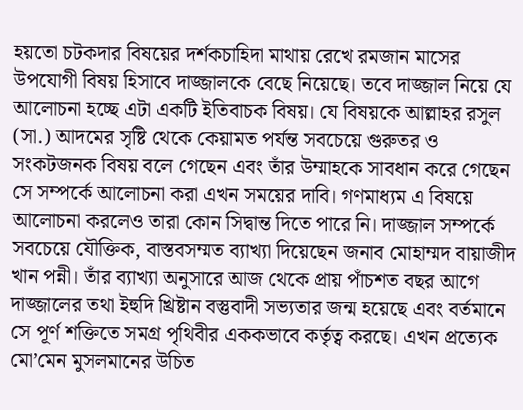হয়তো চটকদার বিষয়ের দর্শকচাহিদা মাথায় রেখে রমজান মাসের উপযোগী বিষয় হিসাবে দাজ্জালকে বেছে নিয়েছে। তবে দাজ্জাল নিয়ে যে আলোচনা হচ্ছে এটা একটি ইতিবাচক বিষয়। যে বিষয়কে আল্লাহর রসুল (সা.) আদমের সৃষ্টি থেকে কেয়ামত পর্যন্ত সবচেয়ে গুরুতর ও সংকটজনক বিষয় বলে গেছেন এবং তাঁর উম্মাহকে সাবধান করে গেছেন সে সম্পর্কে আলোচনা করা এখন সময়ের দাবি। গণমাধ্যম এ বিষয়ে আলোচনা করলেও তারা কোন সিদ্বান্ত দিতে পারে নি। দাজ্জাল সম্পর্কে সবচেয়ে যৌক্তিক, বাস্তবসম্মত ব্যাখ্যা দিয়েছেন জনাব মোহাম্মদ বায়াজীদ খান পন্নী। তাঁর ব্যাখ্যা অনুসারে আজ থেকে প্রায় পাঁচশত বছর আগে দাজ্জালের তথা ইহুদি খ্রিষ্টান বস্তুবাদী সভ্যতার জন্ম হয়েছে এবং বর্তমানে সে পূর্ণ শক্তিতে সমগ্র পৃথিবীর এককভাবে কর্তৃত্ব করছে। এখন প্রত্যেক মো’মেন মুসলমানের উচিত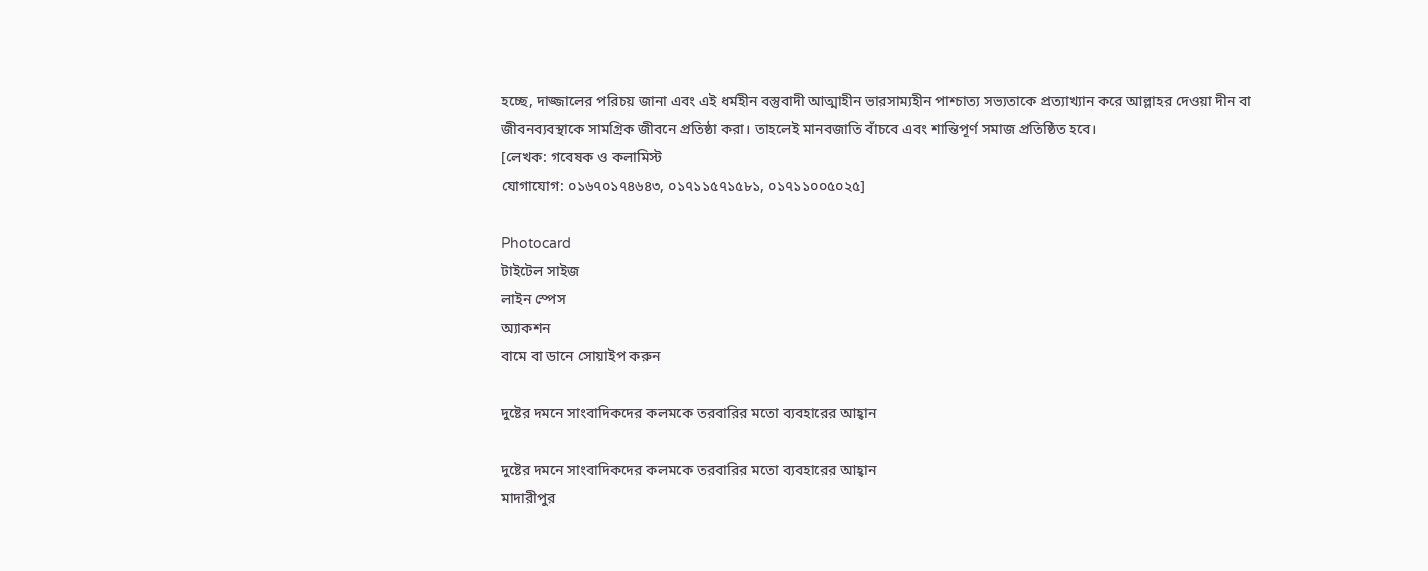হচ্ছে, দাজ্জালের পরিচয় জানা এবং এই ধর্মহীন বস্তুবাদী আত্মাহীন ভারসাম্যহীন পাশ্চাত্য সভ্যতাকে প্রত্যাখ্যান করে আল্লাহর দেওয়া দীন বা জীবনব্যবস্থাকে সামগ্রিক জীবনে প্রতিষ্ঠা করা। তাহলেই মানবজাতি বাঁচবে এবং শান্তিপূর্ণ সমাজ প্রতিষ্ঠিত হবে।
[লেখক: গবেষক ও কলামিস্ট
যোগাযোগ: ০১৬৭০১৭৪৬৪৩, ০১৭১১৫৭১৫৮১, ০১৭১১০০৫০২৫]

Photocard
টাইটেল সাইজ
লাইন স্পেস
অ্যাকশন
বামে বা ডানে সোয়াইপ করুন

দুষ্টের দমনে সাংবাদিকদের কলমকে তরবারির মতো ব্যবহারের আহ্বান

দুষ্টের দমনে সাংবাদিকদের কলমকে তরবারির মতো ব্যবহারের আহ্বান
মাদারীপুর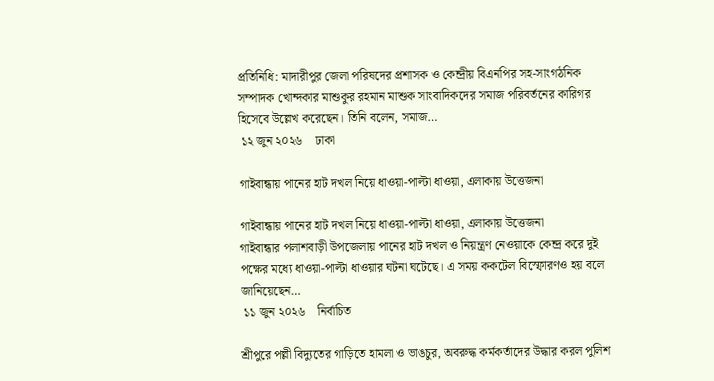প্রতিনিধি: মাদারীপুর জেলা পরিষদের প্রশাসক ও কেন্দ্রীয় বিএনপির সহ-সাংগঠনিক সম্পাদক খোন্দকার মাশুকুর রহমান মাশুক সাংবাদিকদের সমাজ পরিবর্তনের কারিগর হিসেবে উল্লেখ করেছেন। তিনি বলেন, সমাজ…
 ১২ জুন ২০২৬    ঢাকা

গাইবান্ধায় পানের হাট দখল নিয়ে ধাওয়া-পাল্টা ধাওয়া, এলাকায় উত্তেজনা

গাইবান্ধায় পানের হাট দখল নিয়ে ধাওয়া-পাল্টা ধাওয়া, এলাকায় উত্তেজনা
গাইবান্ধার পলাশবাড়ী উপজেলায় পানের হাট দখল ও নিয়ন্ত্রণ নেওয়াকে কেন্দ্র করে দুই পক্ষের মধ্যে ধাওয়া-পাল্টা ধাওয়ার ঘটনা ঘটেছে। এ সময় ককটেল বিস্ফোরণও হয় বলে জানিয়েছেন…
 ১১ জুন ২০২৬    নির্বাচিত

শ্রীপুরে পল্লী বিদ্যুতের গাড়িতে হামলা ও ভাঙচুর, অবরুদ্ধ কর্মকর্তাদের উদ্ধার করল পুলিশ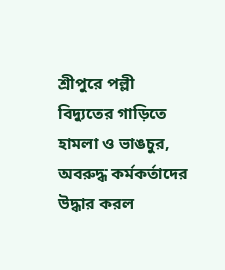শ্রীপুরে পল্লী বিদ্যুতের গাড়িতে হামলা ও ভাঙচুর, অবরুদ্ধ কর্মকর্তাদের উদ্ধার করল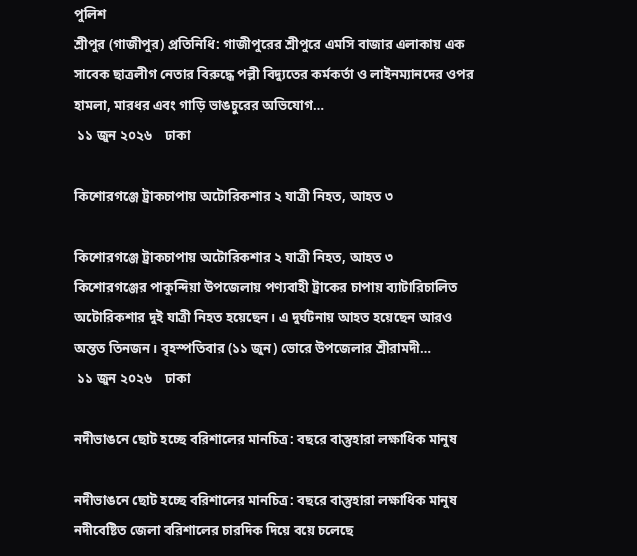পুলিশ
শ্রীপুর (গাজীপুর) প্রতিনিধি: গাজীপুরের শ্রীপুরে এমসি বাজার এলাকায় এক সাবেক ছাত্রলীগ নেতার বিরুদ্ধে পল্লী বিদ্যুতের কর্মকর্তা ও লাইনম্যানদের ওপর হামলা, মারধর এবং গাড়ি ভাঙচুরের অভিযোগ…
 ১১ জুন ২০২৬    ঢাকা

কিশোরগঞ্জে ট্রাকচাপায় অটোরিকশার ২ যাত্রী নিহত, আহত ৩

কিশোরগঞ্জে ট্রাকচাপায় অটোরিকশার ২ যাত্রী নিহত, আহত ৩
কিশোরগঞ্জের পাকুন্দিয়া উপজেলায় পণ্যবাহী ট্রাকের চাপায় ব্যাটারিচালিত অটোরিকশার দুই যাত্রী নিহত হয়েছেন। এ দুর্ঘটনায় আহত হয়েছেন আরও অন্তত তিনজন। বৃহস্পতিবার (১১ জুন) ভোরে উপজেলার শ্রীরামদী…
 ১১ জুন ২০২৬    ঢাকা

নদীভাঙনে ছোট হচ্ছে বরিশালের মানচিত্র: বছরে বাস্তুহারা লক্ষাধিক মানুষ

নদীভাঙনে ছোট হচ্ছে বরিশালের মানচিত্র: বছরে বাস্তুহারা লক্ষাধিক মানুষ
নদীবেষ্টিত জেলা বরিশালের চারদিক দিয়ে বয়ে চলেছে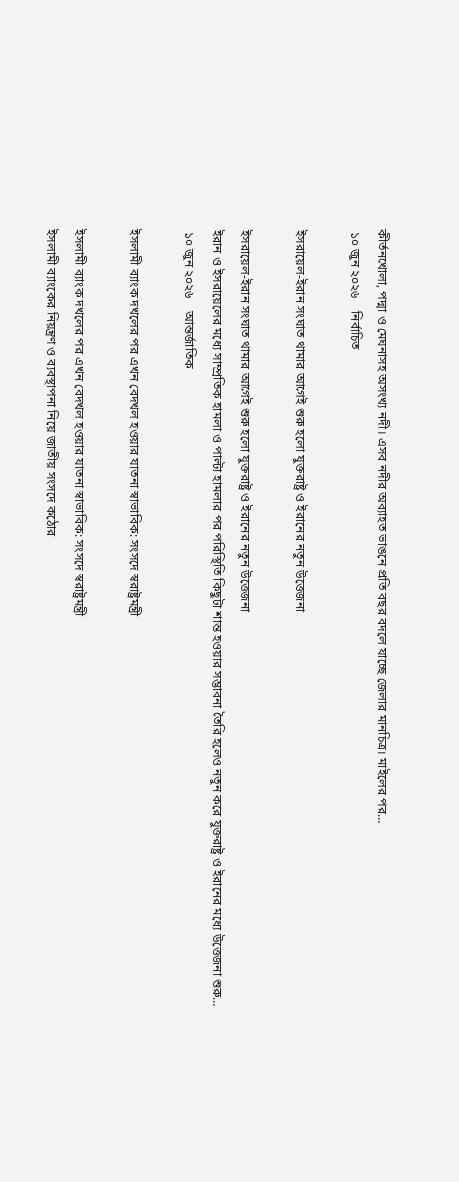কীর্তনখোলা, পদ্মা ও মেঘনাসহ অসংখ্য নদী। এসব নদীর অব্যাহত ভাঙনে প্রতি বছর বদলে যাচ্ছে জেলার মানচিত্র। মাইলের পর…
 ১০ জুন ২০২৬    নির্বাচিত

ইসরায়েল-ইরান সংঘাত থামার আগেই শুরু হলো যুক্তরাষ্ট্র ও ইরানের নতুন উত্তেজনা

ইসরায়েল-ইরান সংঘাত থামার আগেই শুরু হলো যুক্তরাষ্ট্র ও ইরানের নতুন উত্তেজনা
ইরান ও ইসরায়েলের মধ্যে সাম্প্রতিক হামলা ও পাল্টা হামলার পর পরিস্থিতি কিছুটা শান্ত হওয়ার সম্ভাবনা তৈরি হলেও নতুন করে যুক্তরাষ্ট্র ও ইরানের মধ্যে উত্তেজনা শুরু…
 ১০ জুন ২০২৬    আন্তর্জাতিক

ইসলামী ব্যাংক দখলের পর এখন বেদখল হওয়ার যাতনা স্বাভাবিক: সংসদে স্বরাষ্ট্রমন্ত্রী

ইসলামী ব্যাংক দখলের পর এখন বেদখল হওয়ার যাতনা স্বাভাবিক: সংসদে স্বরাষ্ট্রমন্ত্রী
ইসলামী ব্যাংকের নিয়ন্ত্রণ ও ব্যবস্থাপনা নিয়ে জাতীয় সংসদে কঠোর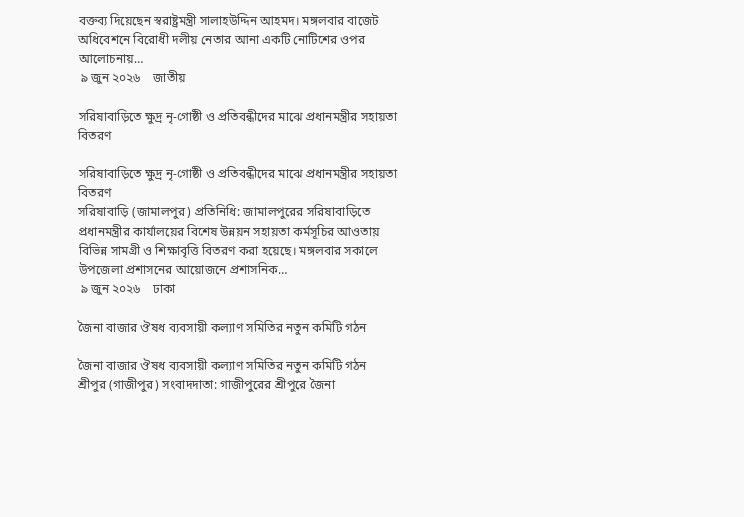বক্তব্য দিয়েছেন স্বরাষ্ট্রমন্ত্রী সালাহউদ্দিন আহমদ। মঙ্গলবার বাজেট অধিবেশনে বিরোধী দলীয় নেতার আনা একটি নোটিশের ওপর আলোচনায়…
 ৯ জুন ২০২৬    জাতীয়

সরিষাবাড়িতে ক্ষুদ্র নৃ-গোষ্ঠী ও প্রতিবন্ধীদের মাঝে প্রধানমন্ত্রীর সহায়তা বিতরণ

সরিষাবাড়িতে ক্ষুদ্র নৃ-গোষ্ঠী ও প্রতিবন্ধীদের মাঝে প্রধানমন্ত্রীর সহায়তা বিতরণ
সরিষাবাড়ি (জামালপুর) প্রতিনিধি: জামালপুরের সরিষাবাড়িতে প্রধানমন্ত্রীর কার্যালয়ের বিশেষ উন্নয়ন সহায়তা কর্মসূচির আওতায় বিভিন্ন সামগ্রী ও শিক্ষাবৃত্তি বিতরণ করা হয়েছে। মঙ্গলবার সকালে উপজেলা প্রশাসনের আয়োজনে প্রশাসনিক…
 ৯ জুন ২০২৬    ঢাকা

জৈনা বাজার ঔষধ ব্যবসায়ী কল্যাণ সমিতির নতুন কমিটি গঠন

জৈনা বাজার ঔষধ ব্যবসায়ী কল্যাণ সমিতির নতুন কমিটি গঠন
শ্রীপুর (গাজীপুর) সংবাদদাতা: গাজীপুরের শ্রীপুরে জৈনা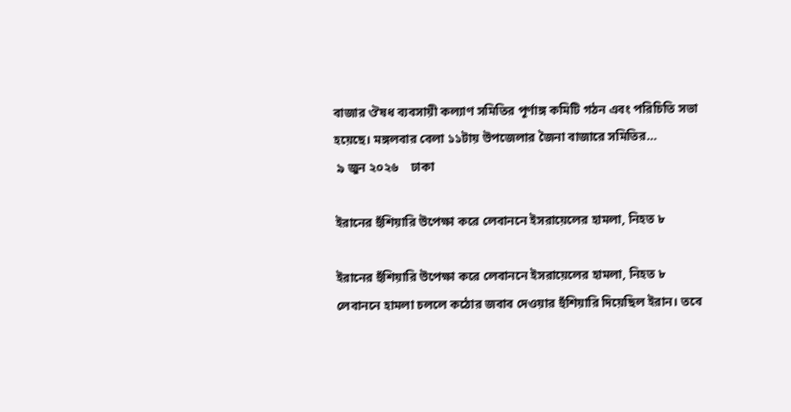বাজার ঔষধ ব্যবসায়ী কল্যাণ সমিতির পূর্ণাঙ্গ কমিটি গঠন এবং পরিচিতি সভা হয়েছে। মঙ্গলবার বেলা ১১টায় উপজেলার জৈনা বাজারে সমিতির…
 ৯ জুন ২০২৬    ঢাকা

ইরানের হুঁশিয়ারি উপেক্ষা করে লেবাননে ইসরায়েলের হামলা, নিহত ৮

ইরানের হুঁশিয়ারি উপেক্ষা করে লেবাননে ইসরায়েলের হামলা, নিহত ৮
লেবাননে হামলা চললে কঠোর জবাব দেওয়ার হুঁশিয়ারি দিয়েছিল ইরান। তবে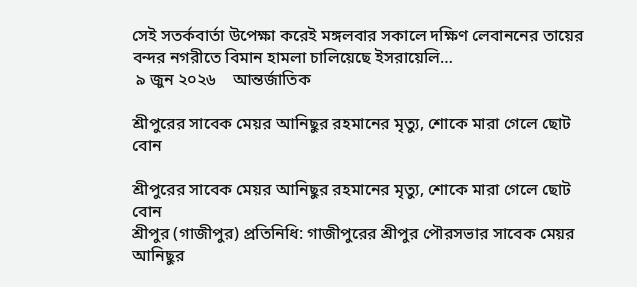সেই সতর্কবার্তা উপেক্ষা করেই মঙ্গলবার সকালে দক্ষিণ লেবাননের তায়ের বন্দর নগরীতে বিমান হামলা চালিয়েছে ইসরায়েলি…
 ৯ জুন ২০২৬    আন্তর্জাতিক

শ্রীপুরের সাবেক মেয়র আনিছুর রহমানের মৃত্যু, শোকে মারা গেলে ছোট বোন

শ্রীপুরের সাবেক মেয়র আনিছুর রহমানের মৃত্যু, শোকে মারা গেলে ছোট বোন
শ্রীপুর (গাজীপুর) প্রতিনিধি: গাজীপুরের শ্রীপুর পৌরসভার সাবেক মেয়র আনিছুর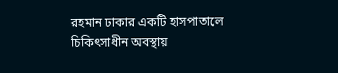রহমান ঢাকার একটি হাসপাতালে চিকিৎসাধীন অবস্থায়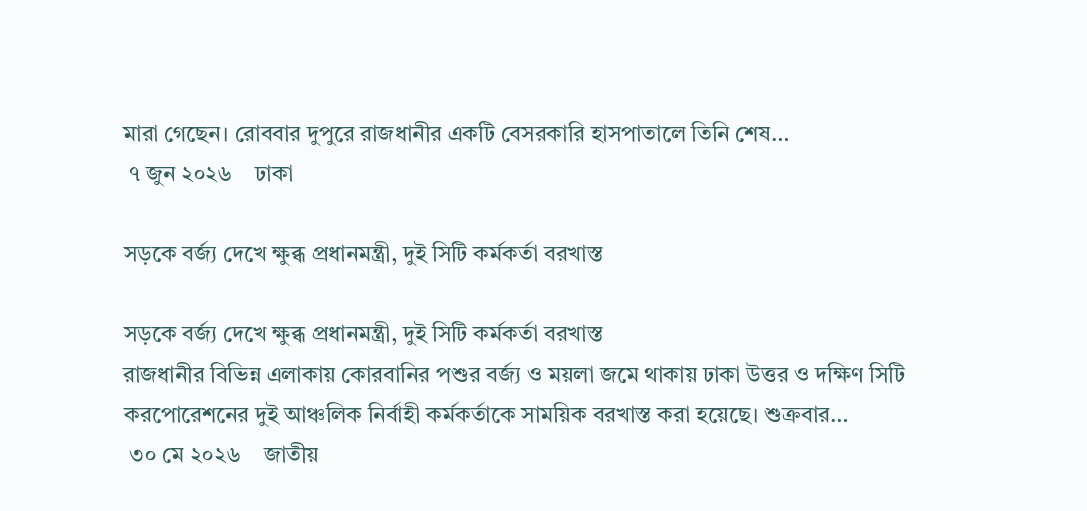মারা গেছেন। রোববার দুপুরে রাজধানীর একটি বেসরকারি হাসপাতালে তিনি শেষ…
 ৭ জুন ২০২৬    ঢাকা

সড়কে বর্জ্য দেখে ক্ষুব্ধ প্রধানমন্ত্রী, দুই সিটি কর্মকর্তা বরখাস্ত

সড়কে বর্জ্য দেখে ক্ষুব্ধ প্রধানমন্ত্রী, দুই সিটি কর্মকর্তা বরখাস্ত
রাজধানীর বিভিন্ন এলাকায় কোরবানির পশুর বর্জ্য ও ময়লা জমে থাকায় ঢাকা উত্তর ও দক্ষিণ সিটি করপোরেশনের দুই আঞ্চলিক নির্বাহী কর্মকর্তাকে সাময়িক বরখাস্ত করা হয়েছে। শুক্রবার…
 ৩০ মে ২০২৬    জাতীয়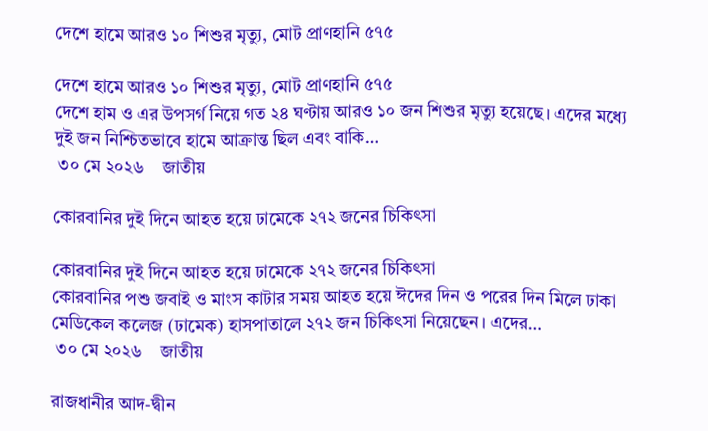দেশে হামে আরও ১০ শিশুর মৃত্যু, মোট প্রাণহানি ৫৭৫

দেশে হামে আরও ১০ শিশুর মৃত্যু, মোট প্রাণহানি ৫৭৫
দেশে হাম ও এর উপসর্গ নিয়ে গত ২৪ ঘণ্টায় আরও ১০ জন শিশুর মৃত্যু হয়েছে। এদের মধ্যে দুই জন নিশ্চিতভাবে হামে আক্রান্ত ছিল এবং বাকি…
 ৩০ মে ২০২৬    জাতীয়

কোরবানির দুই দিনে আহত হয়ে ঢামেকে ২৭২ জনের চিকিৎসা

কোরবানির দুই দিনে আহত হয়ে ঢামেকে ২৭২ জনের চিকিৎসা
কোরবানির পশু জবাই ও মাংস কাটার সময় আহত হয়ে ঈদের দিন ও পরের দিন মিলে ঢাকা মেডিকেল কলেজ (ঢামেক) হাসপাতালে ২৭২ জন চিকিৎসা নিয়েছেন। এদের…
 ৩০ মে ২০২৬    জাতীয়

রাজধানীর আদ-দ্বীন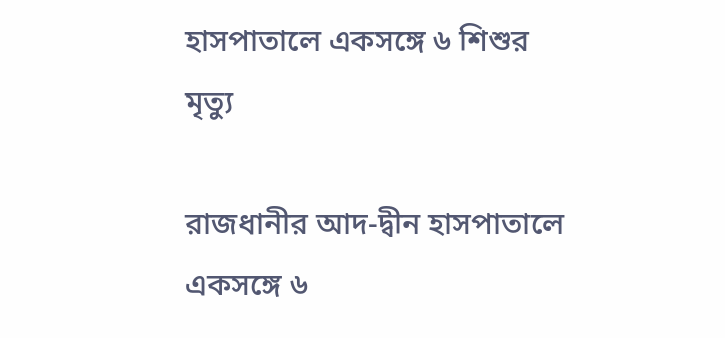হাসপাতালে একসঙ্গে ৬ শিশুর মৃত্যু

রাজধানীর আদ-দ্বীন হাসপাতালে একসঙ্গে ৬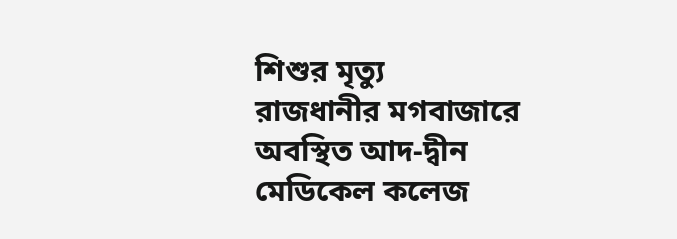শিশুর মৃত্যু
রাজধানীর মগবাজারে অবস্থিত আদ-দ্বীন মেডিকেল কলেজ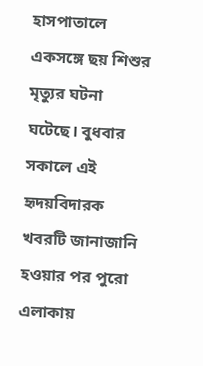হাসপাতালে একসঙ্গে ছয় শিশুর মৃত্যুর ঘটনা ঘটেছে। বুধবার সকালে এই হৃদয়বিদারক খবরটি জানাজানি হওয়ার পর পুরো এলাকায়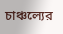চাঞ্চল্যের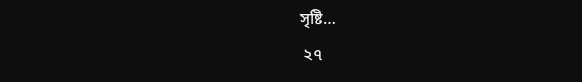সৃষ্টি…
 ২৭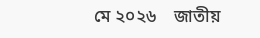মে ২০২৬    জাতীয়